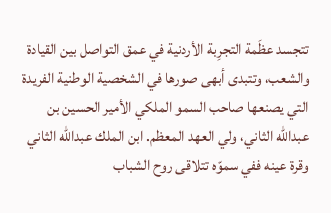تتجسد عظَمة التجرِبة الأردنية في عمق التواصل بين القيادة والشعب، وتتبدى أبهى صورها في الشخصية الوطنية الفريدة التي يصنعها صاحب السمو الملكي الأمير الحسين بن عبدالله الثاني، ولي العهد المعظم. ابن الملك عبدالله الثاني وقرة عينه ففي سموّه تتلاقى روح الشباب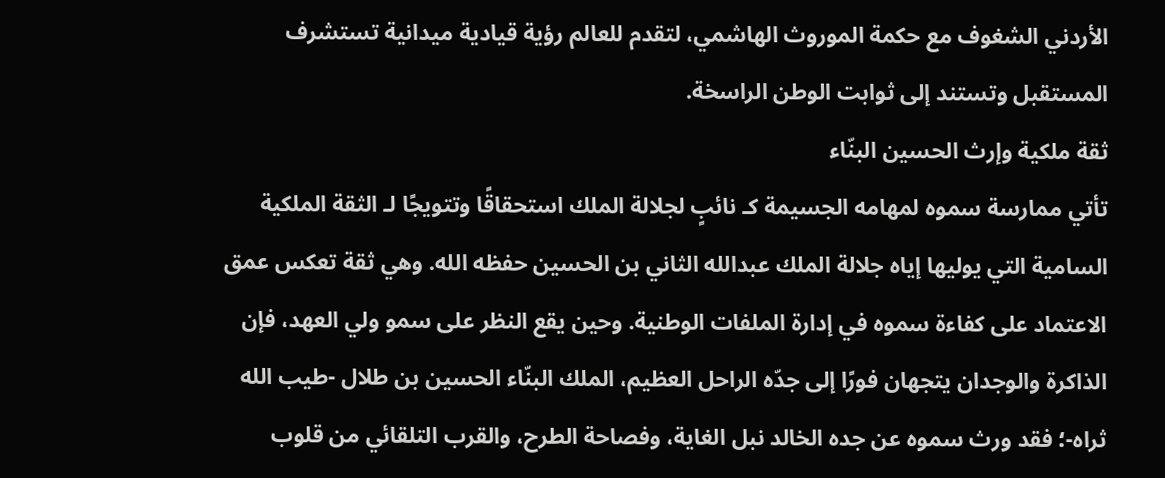الأردني الشغوف مع حكمة الموروث الهاشمي، لتقدم للعالم رؤية قيادية ميدانية تستشرف المستقبل وتستند إلى ثوابت الوطن الراسخة.
ثقة ملكية وإرث الحسين البنّاء
تأتي ممارسة سموه لمهامه الجسيمة كـ نائبٍ لجلالة الملك استحقاقًا وتتويجًا لـ الثقة الملكية السامية التي يوليها إياه جلالة الملك عبدالله الثاني بن الحسين حفظه الله. وهي ثقة تعكس عمق الاعتماد على كفاءة سموه في إدارة الملفات الوطنية. وحين يقع النظر على سمو ولي العهد، فإن الذاكرة والوجدان يتجهان فورًا إلى جدّه الراحل العظيم، الملك البنّاء الحسين بن طلال -طيب الله ثراه-؛ فقد ورث سموه عن جده الخالد نبل الغاية، وفصاحة الطرح، والقرب التلقائي من قلوب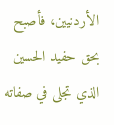الأردنيين، فأصبح بحق حفيد الحسين الذي تجلى في صفاته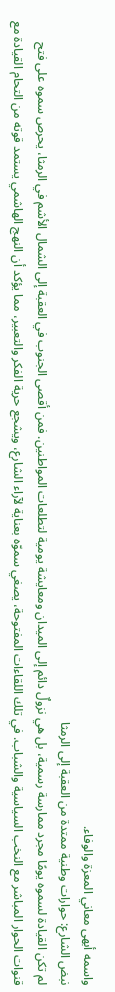واسمه أبهى معاني المعزة والوفاء.
نبض الشارع: حوارات وطنية ممتدة من العقبة إلى الرمثا
لم تكن القيادة لسموه يومًا مجرد ممارسة رسمية، بل هي نزولٌ دائم إلى الميدان ومعايشة يومية لتطلعات المواطنين. فمن أقصى الجنوب في العقبة إلى الشمال الأشم في الرمثا، يحرص سموه على فتح قنوات الحوار المباشر مع النخب السياسية والشباب. في تلك اللقاءات المفتوحة، يصغي سموّه بعناية لآراء الشارع، ويشجع حرية الفكر والتعبير، مما يؤكد أن النهج الهاشمي يستمد قوته من التحام القيادة مع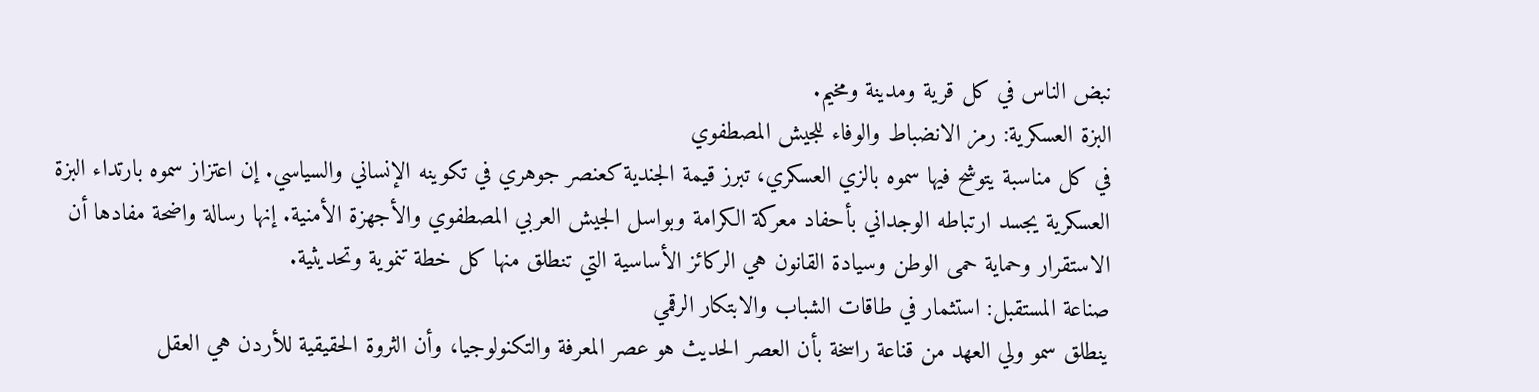نبض الناس في كل قرية ومدينة ومخيم.
البزة العسكرية: رمز الانضباط والوفاء للجيش المصطفوي
في كل مناسبة يتوشح فيها سموه بالزي العسكري، تبرز قيمة الجندية كعنصر جوهري في تكوينه الإنساني والسياسي. إن اعتزاز سموه بارتداء البزة العسكرية يجسد ارتباطه الوجداني بأحفاد معركة الكرامة وبواسل الجيش العربي المصطفوي والأجهزة الأمنية. إنها رسالة واضحة مفادها أن الاستقرار وحماية حمى الوطن وسيادة القانون هي الركائز الأساسية التي تنطلق منها كل خطة تنموية وتحديثية.
صناعة المستقبل: استثمار في طاقات الشباب والابتكار الرقمي
ينطلق سمو ولي العهد من قناعة راسخة بأن العصر الحديث هو عصر المعرفة والتكنولوجيا، وأن الثروة الحقيقية للأردن هي العقل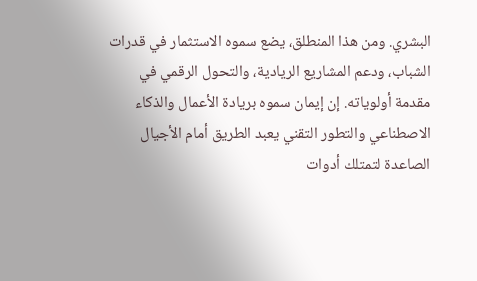البشري. ومن هذا المنطلق، يضع سموه الاستثمار في قدرات الشباب، ودعم المشاريع الريادية، والتحول الرقمي في مقدمة أولوياته. إن إيمان سموه بريادة الأعمال والذكاء الاصطناعي والتطور التقني يعبد الطريق أمام الأجيال الصاعدة لتمتلك أدوات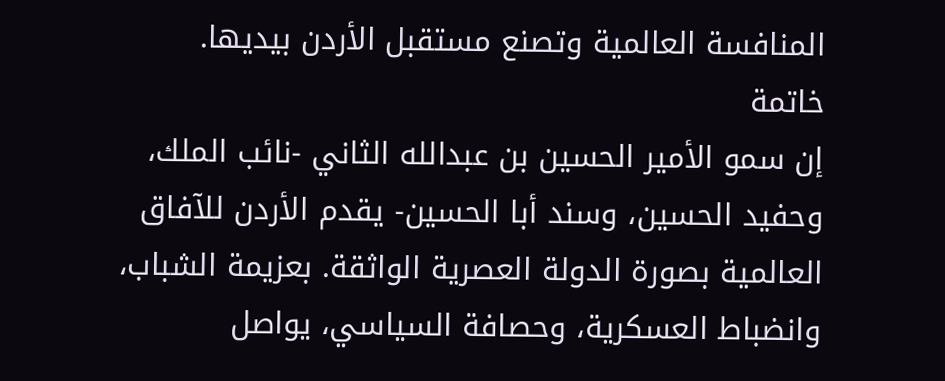المنافسة العالمية وتصنع مستقبل الأردن بيديها.
خاتمة
إن سمو الأمير الحسين بن عبدالله الثاني -نائب الملك، وحفيد الحسين، وسند أبا الحسين- يقدم الأردن للآفاق العالمية بصورة الدولة العصرية الواثقة. بعزيمة الشباب، وانضباط العسكرية، وحصافة السياسي، يواصل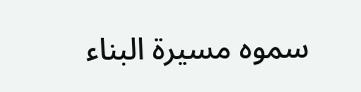سموه مسيرة البناء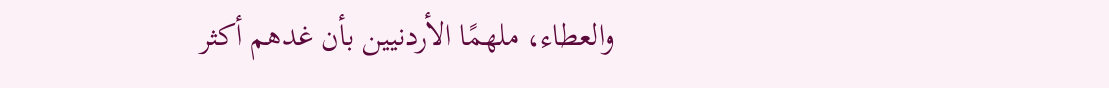والعطاء، ملهمًا الأردنيين بأن غدهم أكثر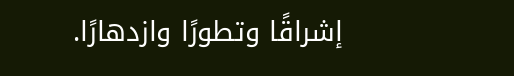إشراقًا وتطورًا وازدهارًا.